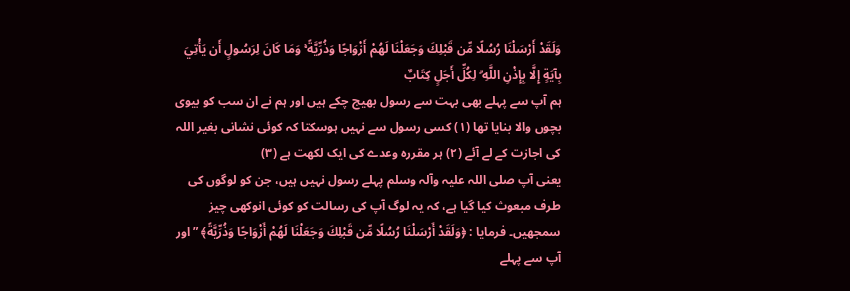وَلَقَدْ أَرْسَلْنَا رُسُلًا مِّن قَبْلِكَ وَجَعَلْنَا لَهُمْ أَزْوَاجًا وَذُرِّيَّةً ۚ وَمَا كَانَ لِرَسُولٍ أَن يَأْتِيَ بِآيَةٍ إِلَّا بِإِذْنِ اللَّهِ ۗ لِكُلِّ أَجَلٍ كِتَابٌ
ہم آپ سے پہلے بھی بہت سے رسول بھیج چکے ہیں اور ہم نے ان سب کو بیوی بچوں والا بنایا تھا (١) کسی رسول سے نہیں ہوسکتا کہ کوئی نشانی بغیر اللہ کی اجازت کے لے آئے (٢) ہر مقررہ وعدے کی ایک لکھت ہے (٣)
یعنی آپ صلی اللہ علیہ وآلہ وسلم پہلے رسول نہیں ہیں، جن کو لوگوں کی طرف مبعوث کیا گیا ہے، کہ یہ لوگ آپ کی رسالت کو کوئی انوکھی چیز سمجھیں۔ فرمایا : ﴿وَلَقَدْ أَرْسَلْنَا رُسُلًا مِّن قَبْلِكَ وَجَعَلْنَا لَهُمْ أَزْوَاجًا وَذُرِّيَّةً﴾ ” اور آپ سے پہلے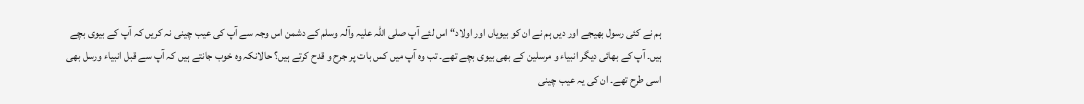ہم نے کئی رسول بھیجے اور دیں ہم نے ان کو بیویاں اور اولاد“ اس لئے آپ صلی اللہ علیہ وآلہ وسلم کے دشمن اس وجہ سے آپ کی عیب چینی نہ کریں کہ آپ کے بیوی بچے ہیں۔ آپ کے بھائی دیگر انبیاء و مرسلین کے بھی بیوی بچے تھے۔ تب وہ آپ میں کس بات پر جرح و قدح کرتے ہیں؟ حالانکہ وہ خوب جانتے ہیں کہ آپ سے قبل انبیاء ورسل بھی اسی طرح تھے۔ ان کی یہ عیب چینی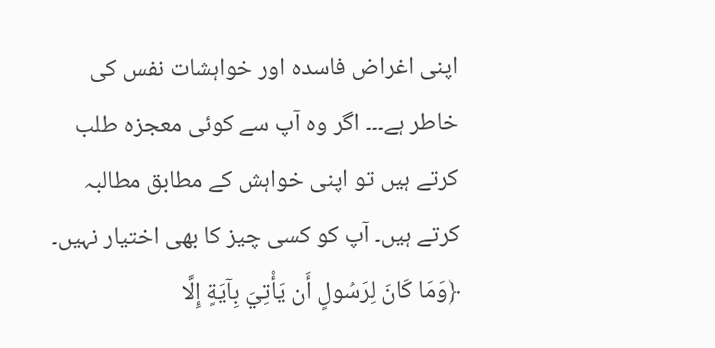اپنی اغراض فاسدہ اور خواہشات نفس کی خاطر ہے۔۔۔ اگر وہ آپ سے کوئی معجزہ طلب کرتے ہیں تو اپنی خواہش کے مطابق مطالبہ کرتے ہیں۔ آپ کو کسی چیز کا بھی اختیار نہیں۔ ﴿وَمَا كَانَ لِرَسُولٍ أَن يَأْتِيَ بِآيَةٍ إِلَّا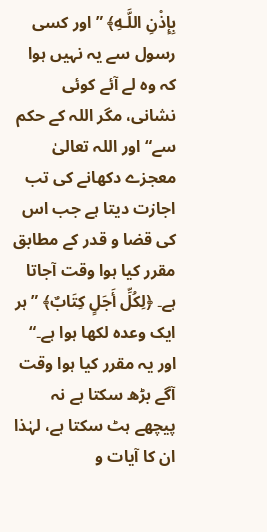بِإِذْنِ اللَّـهِ﴾ ” اور کسی رسول سے یہ نہیں ہوا کہ وہ لے آئے کوئی نشانی، مگر اللہ کے حکم سے“ اور اللہ تعالیٰ معجزے دکھانے کی تب اجازت دیتا ہے جب اس کی قضا و قدر کے مطابق مقرر کیا ہوا وقت آجاتا ہے۔ ﴿لِكُلِّ أَجَلٍ كِتَابٌ﴾ ” ہر ایک وعدہ لکھا ہوا ہے۔“ اور یہ مقرر کیا ہوا وقت آگے بڑھ سکتا ہے نہ پیچھے ہٹ سکتا ہے، لہٰذا ان کا آیات و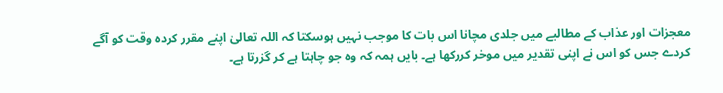معجزات اور عذاب کے مطالبے میں جلدی مچانا اس بات کا موجب نہیں ہوسکتا کہ اللہ تعالیٰ اپنے مقرر کردہ وقت کو آگے کردے جس کو اس نے اپنی تقدیر میں موخر کررکھا ہے۔ بایں ہمہ کہ وہ جو چاہتا ہے کر گزرتا ہے۔